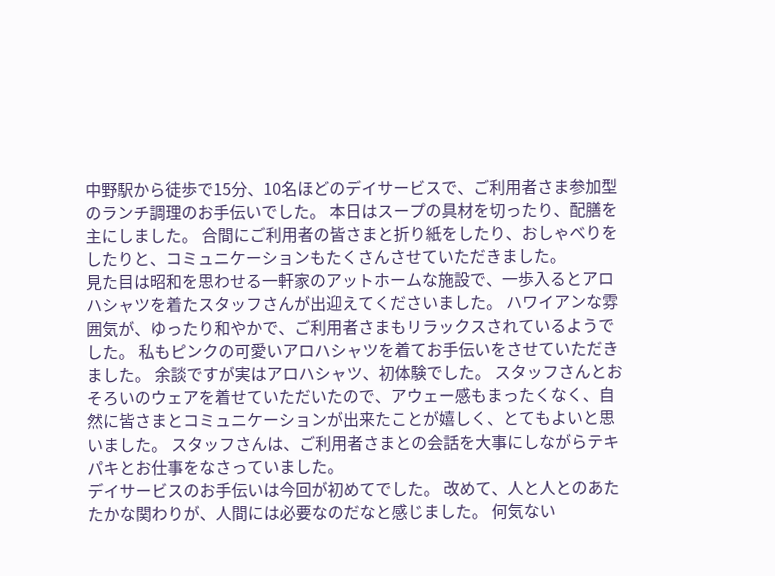中野駅から徒歩で15分、10名ほどのデイサービスで、ご利用者さま参加型のランチ調理のお手伝いでした。 本日はスープの具材を切ったり、配膳を主にしました。 合間にご利用者の皆さまと折り紙をしたり、おしゃべりをしたりと、コミュニケーションもたくさんさせていただきました。
見た目は昭和を思わせる一軒家のアットホームな施設で、一歩入るとアロハシャツを着たスタッフさんが出迎えてくださいました。 ハワイアンな雰囲気が、ゆったり和やかで、ご利用者さまもリラックスされているようでした。 私もピンクの可愛いアロハシャツを着てお手伝いをさせていただきました。 余談ですが実はアロハシャツ、初体験でした。 スタッフさんとおそろいのウェアを着せていただいたので、アウェー感もまったくなく、自然に皆さまとコミュニケーションが出来たことが嬉しく、とてもよいと思いました。 スタッフさんは、ご利用者さまとの会話を大事にしながらテキパキとお仕事をなさっていました。
デイサービスのお手伝いは今回が初めてでした。 改めて、人と人とのあたたかな関わりが、人間には必要なのだなと感じました。 何気ない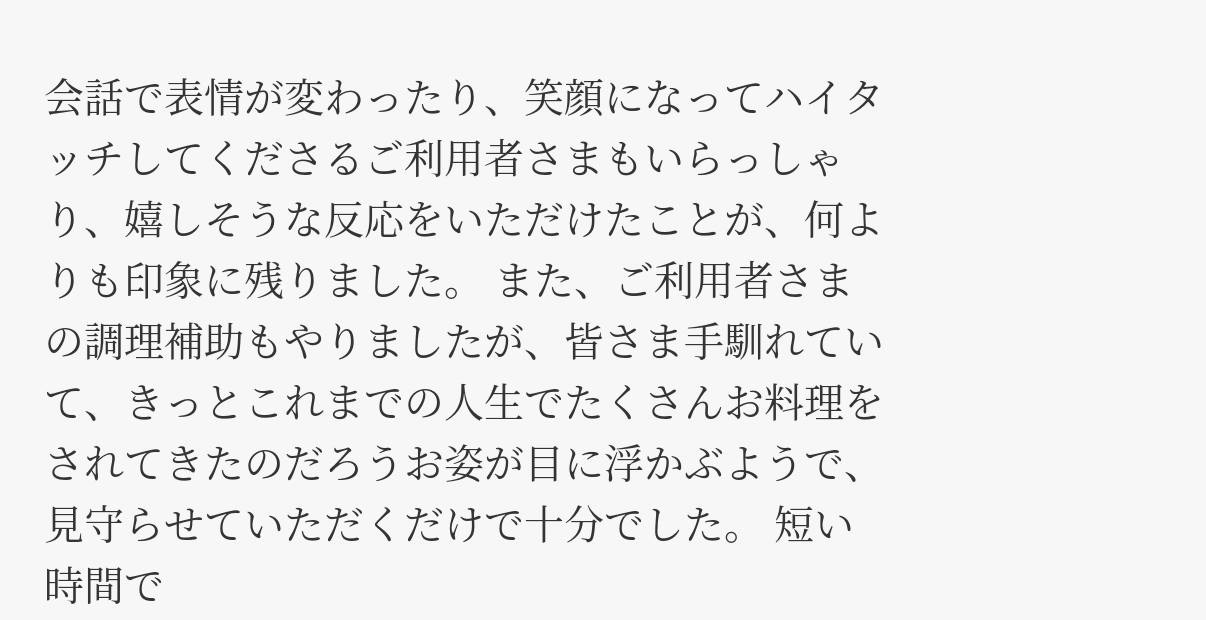会話で表情が変わったり、笑顔になってハイタッチしてくださるご利用者さまもいらっしゃり、嬉しそうな反応をいただけたことが、何よりも印象に残りました。 また、ご利用者さまの調理補助もやりましたが、皆さま手馴れていて、きっとこれまでの人生でたくさんお料理をされてきたのだろうお姿が目に浮かぶようで、見守らせていただくだけで十分でした。 短い時間で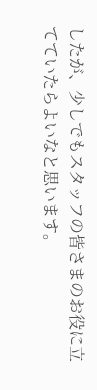したが、少しでもスタッフの皆さまのお役に立てていたらよいなと思います。